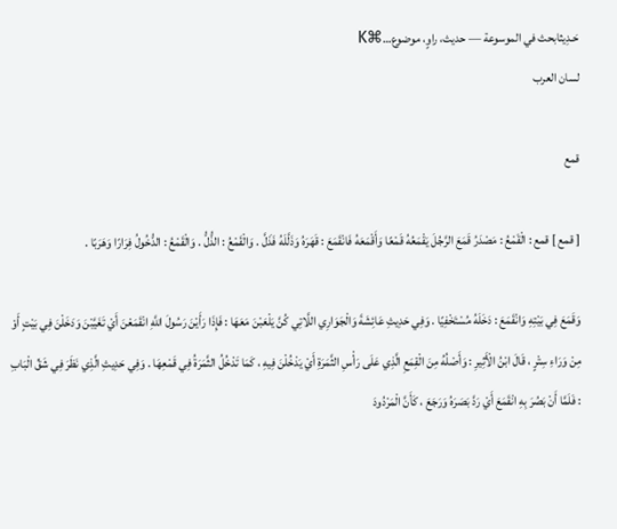حَـدِيثابحث في الموسوعة — حديث، راوٍ، موضوع…⌘K
لسان العرب

قمع

[ قمع ] قمع : الْقَمْعُ : مَصْدَرُ قَمَعَ الرَّجُلَ يَقْمَعُهُ قَمْعًا وَأَقْمَعَهُ فَانْقَمَعَ : قَهَرَهُ وَذَلَّلَهُ فَذَلَّ . وَالْقَمْعُ : الذُّلُّ . وَالْقَمْعُ : الدُّخُولُ فِرَارًا وَهَرَبًا .

وَقَمَعَ فِي بَيْتِهِ وَانْقَمَعَ : دَخَلَهُ مُسْتَخْفِيًا . وَفِي حَدِيثِ عَائِشَةَ وَالْجَوَارِي اللَّاتِي كُنَّ يَلْعَبْنَ مَعَهَا : فَإِذَا رَأَيْنَ رَسُولَ اللَّهِ انْقَمَعْنَ أَيْ تَغَيَّبْنَ وَدَخَلْنَ فِي بَيْتٍ أَوْ مِنْ وَرَاءِ سِتْرٍ ، قَالَ ابْنُ الْأَثِيرِ : وَأَصْلُهُ مِنَ الْقِمَعِ الَّذِي عَلَى رَأْسِ الثَّمَرَةِ أَيْ يَدْخُلْنَ فِيهِ ، كَمَا تَدْخُلُ الثَّمَرَةُ فِي قَمْعِهَا . وَفِي حَدِيثِ الَّذِي نَظَرَ فِي شَقِّ الْبَابِ : فَلَمَّا أَنْ بَصُرَ بِهِ انْقَمَعَ أَيْ رَدَّ بَصَرَهُ وَرَجَعَ ، كَأَنَّ الْمَرْدُودَ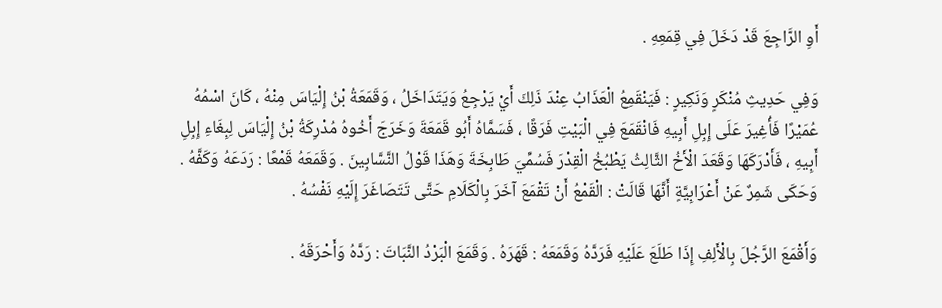أَوِ الرَّاجِعَ قَدْ دَخَلَ فِي قِمَعِهِ .

وَفِي حَدِيثِ مُنْكَرٍ وَنَكِيرٍ : فَيَنْقَمِعُ الْعَذَابُ عِنْدَ ذَلِكَ أَيْ يَرْجِعُ وَيَتَدَاخَلُ ، وَقَمَعَةُ بْنُ إِلْيَاسَ مِنْهُ ، كَانَ اسْمُهُ عُمَيْرًا فَأُغِيرَ عَلَى إِبِلِ أَبِيهِ فَانْقَمَعَ فِي الْبَيْتِ فَرَقًا ، فَسَمَّاهُ أَبُو قَمَعَةَ وَخَرَجَ أَخُوهُ مُدْرِكَةُ بْنُ إِلْيَاسَ لِبِغَاءِ إِبِلِ أَبِيهِ ، فَأَدْرَكَهَا وَقَعَدَ الْأَخُ الثَّالِثُ يَطْبُخُ الْقِدْرَ فَسُمِّيَ طَابِخَةَ وَهَذَا قَوْلُ النَّسَّابِينَ . وَقَمَعَهُ قَمْعًا : رَدَعَهُ وَكَفَّهُ . وَحَكَى شَمِرٌ عَنْ أَعْرَابِيَّةٍ أَنَّهَا قَالَتْ : الْقَمْعُ أَنْ تَقْمَعَ آخَرَ بِالْكَلَامِ حَتَّى تَتَصَاغَرَ إِلَيْهِ نَفْسُهُ .

وَأَقْمَعَ الرَّجُلَ بِالْأَلِفِ إِذَا طَلَعَ عَلَيْهِ فَرَدَّهُ وَقَمَعَهُ : قَهَرَهُ . وَقَمَعَ الْبَرْدُ النَّبَاتَ : رَدَّهُ وَأَحْرَقَهُ .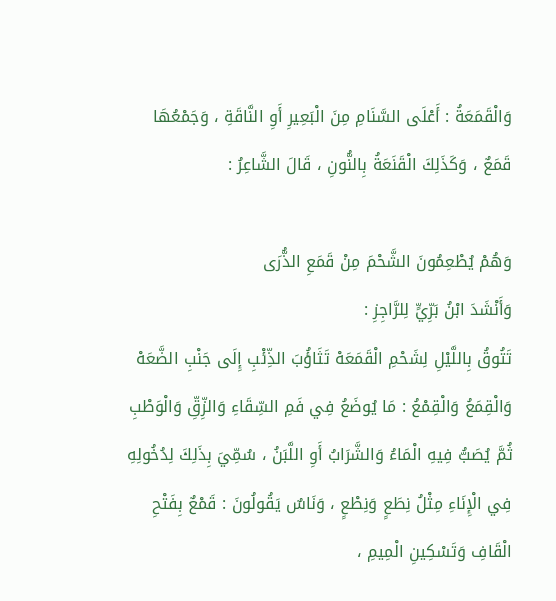وَالْقَمَعَةُ : أَعْلَى السَّنَامِ مِنَ الْبَعِيرِ أَوِ النَّاقَةِ ، وَجَمْعُهَا قَمَعٌ ، وَكَذَلِكَ الْقَنَعَةُ بِالنُّونِ ، قَالَ الشَّاعِرُ :

وَهُمْ يُطْعِمُونَ الشَّحْمَ مِنْ قَمَعِ الذُّرَى
وَأَنْشَدَ ابْنُ بَرِّيٍّ لِلرَّاجِزِ :
تَتُوقُ بِاللَّيْلِ لِشَحْمِ الْقَمَعَهْ تَثَاؤُبَ الذِّئْبِ إِلَى جَنْبِ الضَّعَهْ
وَالْقِمَعُ وَالْقِمْعُ : مَا يُوضَعُ فِي فَمِ السِّقَاءِ وَالزِّقِّ وَالْوَطْبِ ثُمَّ يُصَبُّ فِيهِ الْمَاءُ وَالشَّرَابُ أَوِ اللَّبَنُ ، سُمِّيَ بِذَلِكَ لِدُخُولِهِ فِي الْإِنَاءِ مِثْلُ نِطَعٍ وَنِطْعٍ ، وَنَاسٌ يَقُولُونَ : قَمْعٌ بِفَتْحِ الْقَافِ وَتَسْكِينِ الْمِيمِ ،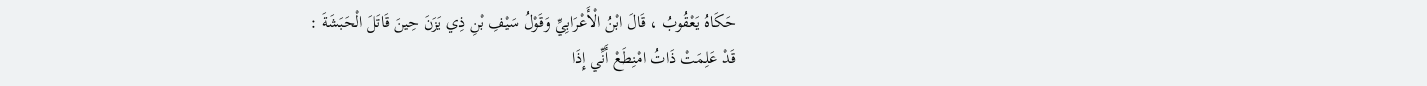حَكَاهُ يَعْقُوبُ ، قَالَ ابْنُ الْأَعْرَابِيِّ وَقَوْلُ سَيْفِ بْنِ ذِي يَزَنَ حِينَ قَاتَلَ الْحَبَشَةَ :
قَدْ عَلِمَتْ ذَاتُ امْنِطَعْ أَنِّي إِذَا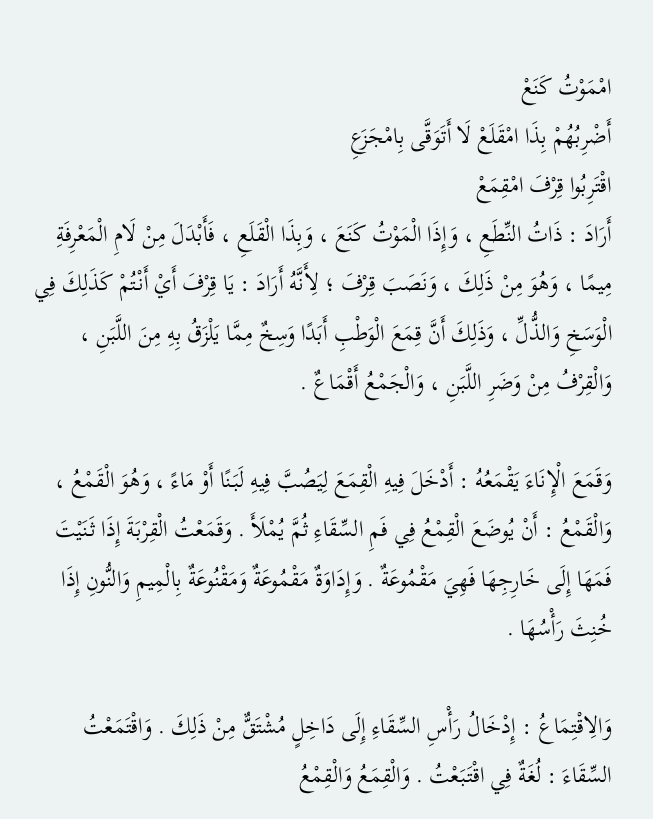امْمَوْتُ كَنَعْ
أَضْرِبُهُمْ بِذَا امْقَلَعْ لَا أَتَوَقَّى بِامْجَزَعِ
اقْتَرِبُوا قِرْفَ امْقِمَعْ
أَرَادَ : ذَاتُ النِّطَعِ ، وَإِذَا الْمَوْتُ كَنَعَ ، وَبِذَا الْقَلَعِ ، فَأَبْدَلَ مِنْ لَامِ الْمَعْرِفَةِ مِيمًا ، وَهُوَ مِنْ ذَلِكَ ، وَنَصَبَ قِرْفَ ؛ لِأَنَّهُ أَرَادَ : يَا قِرْفَ أَيْ أَنْتُمْ كَذَلِكَ فِي الْوَسَخِ وَالذُّلِّ ، وَذَلِكَ أَنَّ قِمَعَ الْوَطْبِ أَبَدًا وَسِخٌ مِمَّا يَلْزَقُ بِهِ مِنَ اللَّبَنِ ، وَالْقِرْفُ مِنْ وَضَرِ اللَّبَنِ ، وَالْجَمْعُ أَقْمَاعٌ .

وَقَمَعَ الْإِنَاءَ يَقْمَعُهُ : أَدْخَلَ فِيهِ الْقِمَعَ لِيَصُبَّ فِيهِ لَبَنًا أَوْ مَاءً ، وَهُوَ الْقَمْعُ ، وَالْقَمْعُ : أَنْ يُوضَعَ الْقِمْعُ فِي فَمِ السِّقَاءِ ثُمَّ يُمْلَأَ . وَقَمَعْتُ الْقِرْبَةَ إِذَا ثَنَيْتَ فَمَهَا إِلَى خَارِجِهَا فَهِيَ مَقْمُوعَةٌ . وَإِدَاوَةٌ مَقْمُوعَةٌ وَمَقْنُوعَةٌ بِالْمِيمِ وَالنُّونِ إِذَا خُنِثَ رَأْسُهَا .

وَالِاقْتِمَاعُ : إِدْخَالُ رَأْسِ السِّقَاءِ إِلَى دَاخِلٍ مُشْتَقٌّ مِنْ ذَلِكَ . وَاقْتَمَعْتُ السِّقَاءَ : لُغَةٌ فِي اقْتَبَعْتُ . وَالْقِمَعُ وَالْقِمْعُ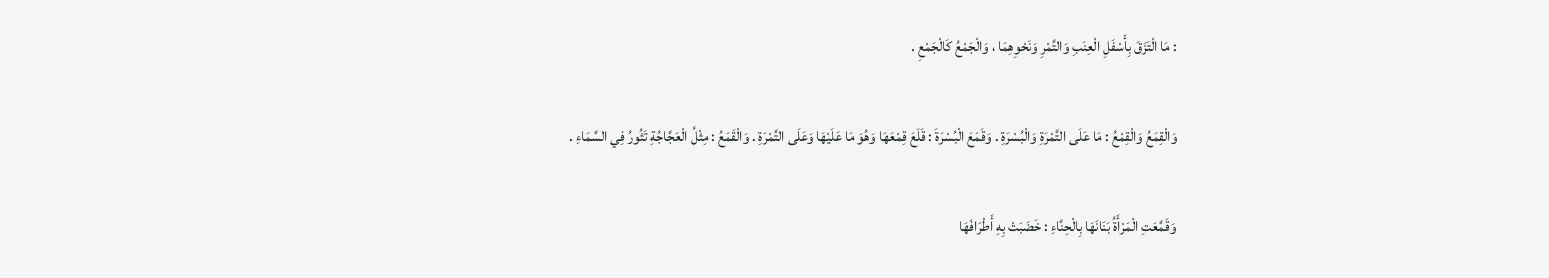: مَا الْتَزَقَ بِأَسْفَلِ الْعِنَبِ وَالتَّمْرِ وَنَحْوِهِمَا ، وَالْجَمْعُ كَالْجَمْعِ .

وَالْقِمَعُ وَالْقِمْعُ : مَا عَلَى التَّمْرَةِ وَالْبُسْرَةِ . وَقَمَعَ الْبُسْرَةَ : قَلَعَ قِمْعَهَا وَهُوَ مَا عَلَيْهَا وَعَلَى التَّمْرَةِ . وَالْقَمَعُ : مِثْلُ الْعَجَّاجُةِ تَثُورُ فِي السَّمَاءِ .

وَقَمَّعَتِ الْمَرْأَةُ بَنَانَهَا بِالْحِنَّاءِ : خَضَبَتْ بِهِ أَطْرَافَهَا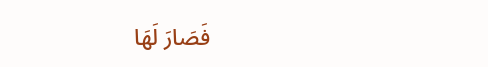فَصَارَ لَهَا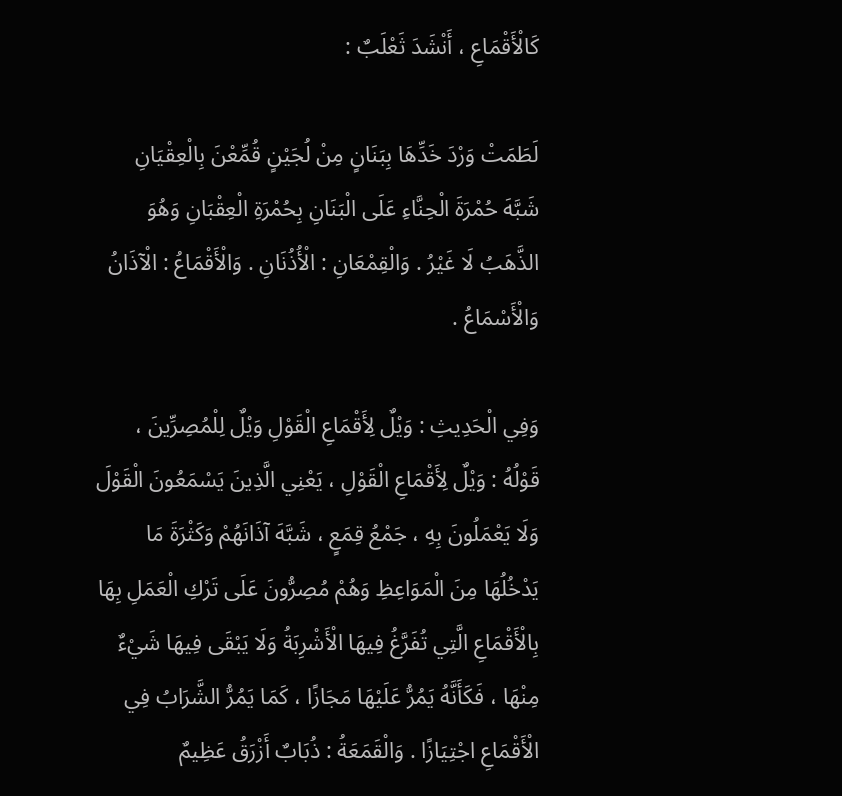كَالْأَقْمَاعِ ، أَنْشَدَ ثَعْلَبٌ :

لَطَمَتْ وَرْدَ خَدِّهَا بِبَنَانٍ مِنْ لُجَيْنٍ قُمِّعْنَ بِالْعِقْيَانِ
شَبَّهَ حُمْرَةَ الْحِنَّاءِ عَلَى الْبَنَانِ بِحُمْرَةِ الْعِقْبَانِ وَهُوَ الذَّهَبُ لَا غَيْرُ . وَالْقِمْعَانِ : الْأُذُنَانِ . وَالْأَقْمَاعُ : الْآذَانُ وَالْأَسْمَاعُ .

وَفِي الْحَدِيثِ : وَيْلٌ لِأَقْمَاعِ الْقَوْلِ وَيْلٌ لِلْمُصِرِّينَ ، قَوْلُهُ : وَيْلٌ لِأَقْمَاعِ الْقَوْلِ ، يَعْنِي الَّذِينَ يَسْمَعُونَ الْقَوْلَ وَلَا يَعْمَلُونَ بِهِ ، جَمْعُ قِمَعٍ ، شَبَّهَ آذَانَهُمْ وَكَثْرَةَ مَا يَدْخُلُهَا مِنَ الْمَوَاعِظِ وَهُمْ مُصِرُّونَ عَلَى تَرْكِ الْعَمَلِ بِهَا بِالْأَقْمَاعِ الَّتِي تُفَرَّغُ فِيهَا الْأَشْرِبَةُ وَلَا يَبْقَى فِيهَا شَيْءٌ مِنْهَا ، فَكَأَنَّهُ يَمُرُّ عَلَيْهَا مَجَازًا ، كَمَا يَمُرُّ الشَّرَابُ فِي الْأَقْمَاعِ اجْتِيَازًا . وَالْقَمَعَةُ : ذُبَابٌ أَزْرَقُ عَظِيمٌ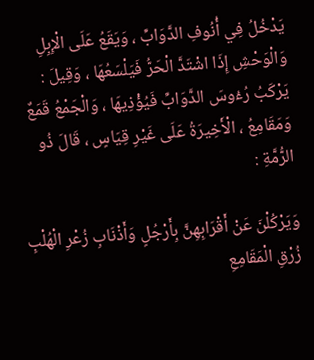يَدْخُلُ فِي أُنُوفِ الدَّوَابِّ ، وَيَقَعُ عَلَى الْإِبِلِ وَالْوَحْشِ إِذَا اشْتَدَّ الْحَرُّ فَيَلْسَعُهَا ، وَقِيلَ : يَرْكَبُ رُءُوسَ الدَّوَابِّ فَيُؤْذِيهَا ، وَالْجَمْعُ قَمَعٌ وَمَقَامِعُ ، الْأَخِيرَةُ عَلَى غَيْرِ قِيَاسٍ ، قَالَ ذُو الرُّمَّةِ :

وَيَرْكُلْنَ عَنْ أَقْرَابِهِنَّ بِأَرْجُلٍ وَأَذْنَابِ زُعْرِ الْهُلْبِ زُرْقِ الْمَقَامِعِ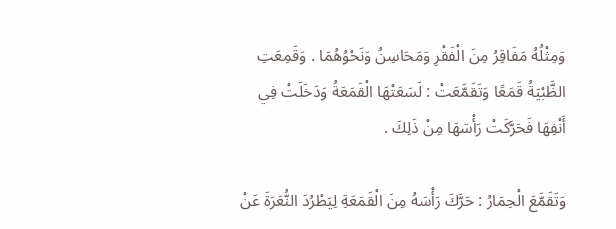وَمِثْلُهُ مَفَاقِرُ مِنَ الْفَقْرِ وَمَحَاسِنُ وَنَحْوُهُمَا . وَقَمِعَتِ الظَّبْيَةُ قَمَعًا وَتَقَمَّعَتْ : لَسَعَتْهَا الْقَمَعَةُ وَدَخَلَتْ فِي أَنْفِهَا فَحَرَّكَتْ رَأْسَهَا مِنْ ذَلِكَ .

وَتَقَمَّعَ الْحِمَارُ : حَرَّكَ رَأْسَهُ مِنَ الْقَمَعَةِ لِيَطْرُدَ النُّعَرَةَ عَنْ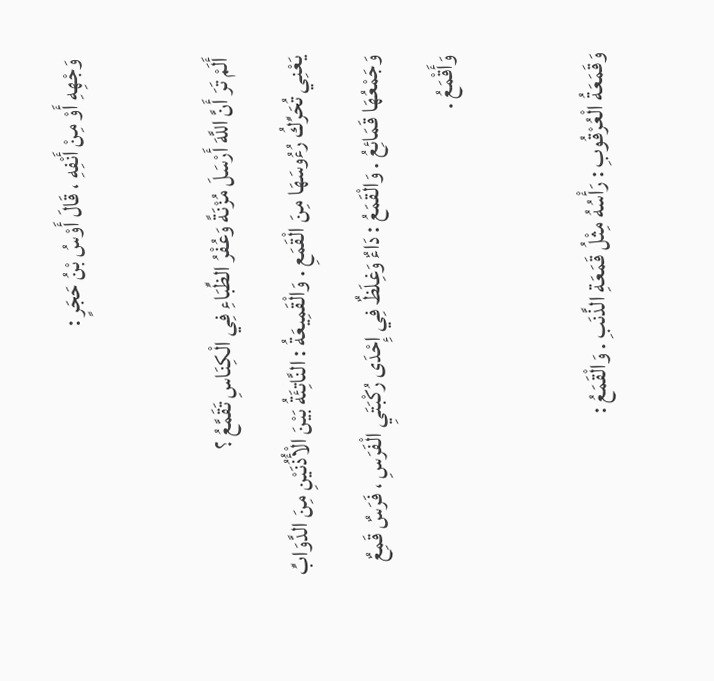وَجْهِهِ أَوْ مِنْ أَنْفِهِ ، قَالَ أَوْسُ بْنُ حَجَرٍ :

أَلَمْ تَرَ أَنَّ اللَّهَ أَرْسَلَ مُزْنَةً وَعُفْرُ الظِّبَاءِ فِي الْكِنَاسِ تَقَمَّعُ ؟
يَعْنِي تُحَرِّكُ رُءُوسَهَا مِنَ الْقَمَعِ . وَالْقَمِيعَةُ : النَّاتِئَةُ بَيْنَ الْأُذُنَيْنِ مِنَ الدَّوَابِّ وَجَمْعُهَا قَمَائِعُ . وَالْقَمَعُ : دَاءٌ وَغِلَظٌ فِي إِحْدَى رُكْبَتَيِ الْفَرَسِ ، فَرَسٌ قَمِعٌ وَأَقْمَعُ .

وَقَمَعَةُ الْعُرْقُوبِ : رَأْسُهُ مِثْلُ قَمَعَةِ الذَّنَبِ . وَالْقَمَعُ :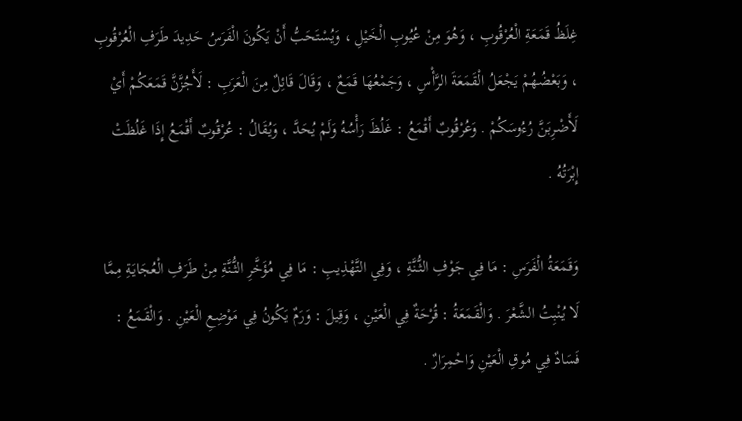غِلَظُ قَمَعَةِ الْعُرْقُوبِ ، وَهُوَ مِنْ عُيُوبِ الْخَيْلِ ، وَيُسْتَحَبُّ أَنْ يَكُونَ الْفَرَسُ حَدِيدَ طَرَفِ الْعُرْقُوبِ ، وَبَعْضُهُمْ يَجْعَلُ الْقَمَعَةَ الرَّأْسِ ، وَجَمْعُهَا قَمَعٌ ، وَقَالَ قَائِلٌ مِنَ الْعَرَبِ : لَأَجُزَّنَّ قَمَعَكُمْ أَيْ لَأَضْرِبَنَّ رُءُوسَكُمْ . وَعُرْقُوبٌ أَقْمَعُ : غَلُظَ رَأْسُهُ وَلَمْ يُحَدَّ ، وَيُقَالُ : عُرْقُوبٌ أَقْمَعُ إِذَا غَلُظَتْ إِبْرَتُهُ .

وَقَمَعَةُ الْفَرَسِ : مَا فِي جَوْفِ الثُّنَّةِ ، وَفِي التَّهْذِيبِ : مَا فِي مُؤَخَّرِ الثُّنَّةِ مِنْ طَرَفِ الْعُجَايَةِ مِمَّا لَا يُنْبِتُ الشَّعْرَ . وَالْقَمَعَةُ : قُرْحَةٌ فِي الْعَيْنِ ، وَقِيلَ : وَرَمٌ يَكُونُ فِي مَوْضِعِ الْعَيْنِ . وَالْقَمَعُ : فَسَادٌ فِي مُوقِ الْعَيْنِ وَاحْمِرَارٌ .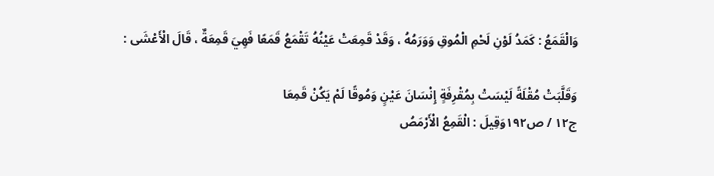وَالْقَمَعُ : كَمَدُ لَوْنِ لَحْمِ الْمُوقِ وَوَرَمُهُ ، وَقَدْ قَمِعَتْ عَيْنُهُ تَقْمَعُ قَمَعًا فَهِيَ قَمِعَةٌ ، قَالَ الْأَعْشَى :

وَقَلَّبَتْ مُقْلَةً لَيْسَتْ بِمُقْرِفَةٍ إِنْسَانَ عَيْنٍ وَمُوقًا لَمْ يَكُنْ قَمِعَا
ج١٢ / ص١٩٢وَقِيلَ : الْقَمِعُ الْأَرْمَصُ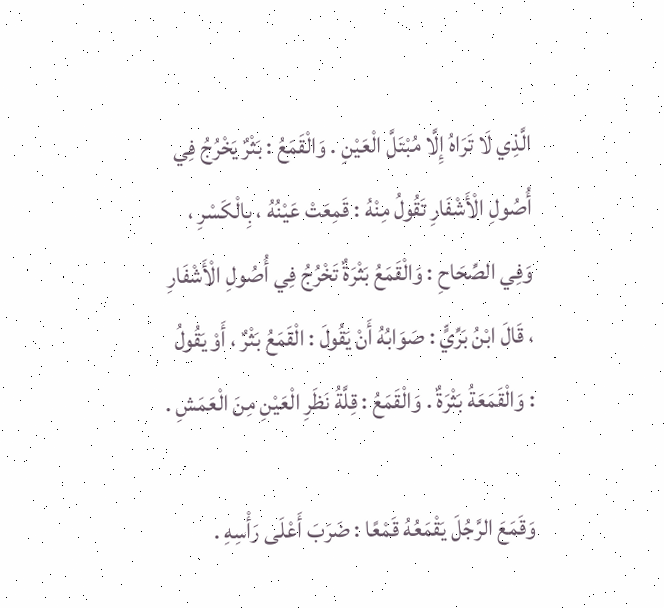الَّذِي لَا تَرَاهُ إِلَّا مُبْتَلَّ الْعَيْنِ . وَالْقَمَعُ : بَثْرٌ يَخْرُجُ فِي أُصُولِ الْأَشْفَارِ تَقُولُ مِنْهُ : قَمِعَتْ عَيْنُهُ ، بِالْكَسْرِ ، وَفِي الصِّحَاحِ : وَالْقَمَعُ بَثْرَةٌ تَخْرُجُ فِي أُصُولِ الْأَشْفَارِ ، قَالَ ابْنُ بَرِّيٍّ : صَوَابُهُ أَنْ يَقُولَ : الْقَمَعُ بَثْرٌ ، أَوْ يَقُولُ : وَالْقَمَعَةُ بَثْرَةٌ . وَالْقَمَعُ : قِلَّةُ نَظَرِ الْعَيْنِ مِنَ الْعَمَشِ .

وَقَمَعَ الرَّجُلَ يَقْمَعُهُ قَمْعًا : ضَرَبَ أَعْلَى رَأْسِهِ .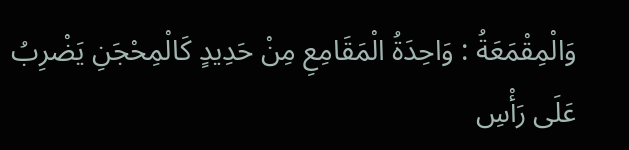وَالْمِقْمَعَةُ : وَاحِدَةُ الْمَقَامِعِ مِنْ حَدِيدٍ كَالْمِحْجَنِ يَضْرِبُ عَلَى رَأْسِ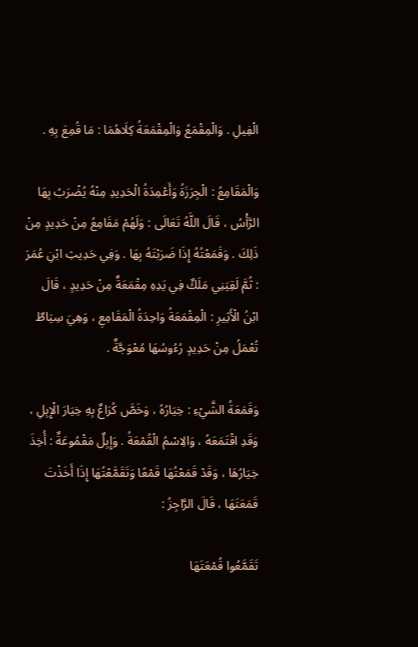الْفِيلِ . وَالْمِقْمَعُ وَالْمِقْمَعَةُ كِلَاهُمَا : مَا قُمِعَ بِهِ .

وَالْمَقَامِعُ : الْجِرَزَةُ وَأَعْمِدَةُ الْحَدِيدِ مِنْهُ يُضْرَبُ بِهَا الرَّأْسُ ، قَالَ اللَّهُ تَعَالَى : وَلَهُمْ مَقَامِعُ مِنْ حَدِيدٍ مِنْ ذَلِكَ . وَقَمَعْتُهُ إِذَا ضَرَبْتَهُ بِهَا . وَفِي حَدِيثِ ابْنِ عُمَرَ : ثُمَّ لَقِيَنِي مَلَكٌ فِي يَدِهِ مِقْمَعَةٌ مِنْ حَدِيدٍ ، قَالَ ابْنُ الْأَثِيرِ : الْمِقْمَعَةُ وَاحِدَةُ الْمَقَامِعِ ، وَهِيَ سِيَاطٌ تُعْمَلُ مِنْ حَدِيدٍ رُءُوسُهَا مُعْوَجَّةٌ .

وَقَمَعَةُ الشَّيْءِ : خِيَارُهُ ، وَخَصَّ كُرَاعٌ بِهِ خِيَارَ الْإِبِلِ ، وَقَدِ اقْتَمَعَهُ ، وَالِاسْمُ الْقُمْعَةُ . وَإِبِلٌ مَقْمُوعَةٌ : أُخِذَ خِيَارُهَا ، وَقَدْ قَمَعْتُهَا قَمْعًا وَتَقَمَّعْتُهَا إِذَا أَخَذْتَ قَمَعَتَهَا ، قَالَ الرَّاجِزُ :

تَقَمَّعُوا قُمْعَتَهَا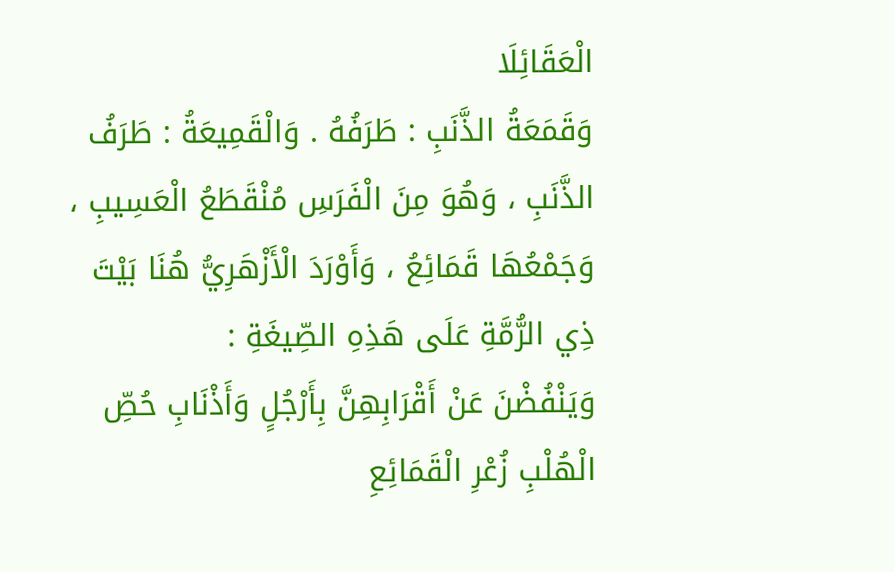الْعَقَائِلَا
وَقَمَعَةُ الذَّنَبِ : طَرَفُهُ . وَالْقَمِيعَةُ : طَرَفُ الذَّنَبِ ، وَهُوَ مِنَ الْفَرَسِ مُنْقَطَعُ الْعَسِيبِ ، وَجَمْعُهَا قَمَائِعُ ، وَأَوْرَدَ الْأَزْهَرِيُّ هُنَا بَيْتَ ذِي الرُّمَّةِ عَلَى هَذِهِ الصِّيغَةِ :
وَيَنْفُضْنَ عَنْ أَقْرَابِهِنَّ بِأَرْجُلٍ وَأَذْنَابِ حُصِّ الْهُلْبِ زُعْرِ الْقَمَائِعِ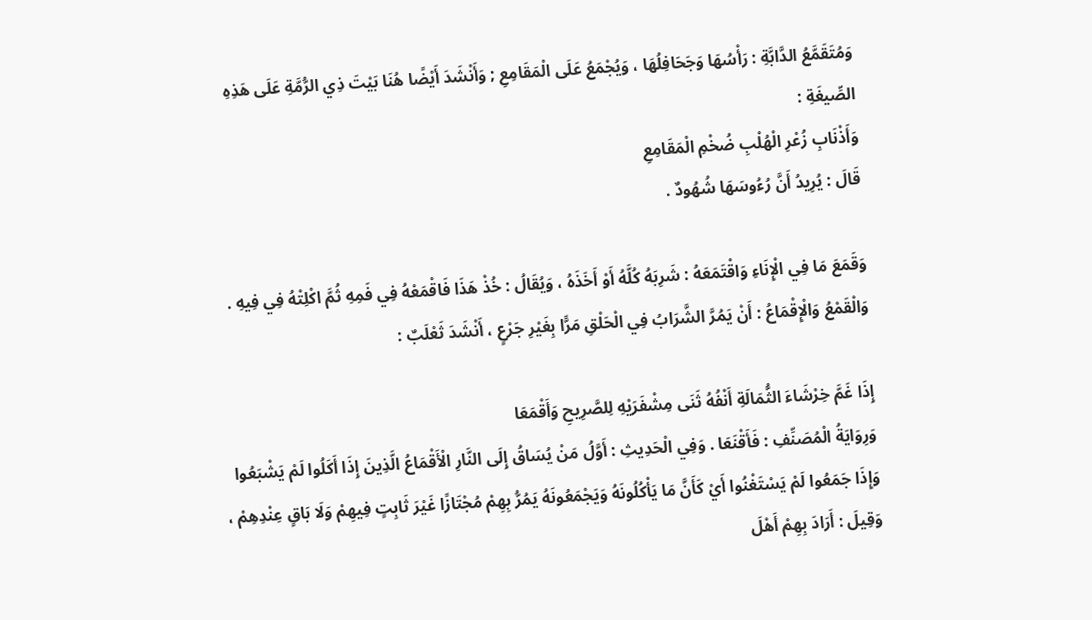وَمُتَقَمَّعُ الدَّابَّةِ : رَأْسُهَا وَجَحَافِلُهَا ، وَيُجْمَعُ عَلَى الْمَقَامِعِ ; وَأَنْشَدَ أَيْضًا هُنَا بَيْتَ ذِي الرُّمَّةِ عَلَى هَذِهِ الصِّيغَةِ :
وَأَذْنَابِ زُعْرِ الْهُلْبِ ضُخْمِ الْمَقَامِعِ
قَالَ : يُرِيدُ أَنَّ رُءُوسَهَا شُهُودٌ .

وَقَمَعَ مَا فِي الْإِنَاءِ وَاقْتَمَعَهُ : شَرِبَهُ كُلَّهُ أَوْ أَخَذَهُ ، وَيُقَالُ : خُذْ هَذَا فَاقْمَعْهُ فِي فَمِهِ ثُمَّ اكْلِتْهُ فِي فِيهِ . وَالْقَمْعُ وَالْإِقْمَاعُ : أَنْ يَمُرَّ الشَّرَابُ فِي الْحَلْقِ مَرًّا بِغَيْرِ جَرْعٍ ، أَنْشَدَ ثَعْلَبٌ :

إِذَا غَمَّ خِرْشَاءَ الثُّمَالَةِ أَنْفُهُ ثَنَى مِشْفَرَيْهِ لِلصَّرِيحِ وَأَقْمَعَا
وَرِوَايَةُ الْمُصَنِّفِ : فَأَقْنَعَا . وَفِي الْحَدِيثِ : أَوَّلُ مَنْ يُسَاقُ إِلَى النَّارِ الْأَقْمَاعُ الَّذِينَ إِذَا أَكَلُوا لَمْ يَشْبَعُوا وَإِذَا جَمَعُوا لَمْ يَسْتَغْنُوا أَيْ كَأَنَّ مَا يَأْكُلُونَهُ وَيَجْمَعُونَهُ يَمُرُّ بِهِمْ مُجْتَازًا غَيْرَ ثَابِتٍ فِيهِمْ وَلَا بَاقٍ عِنْدِهِمْ ، وَقِيلَ : أَرَادَ بِهِمْ أَهْلَ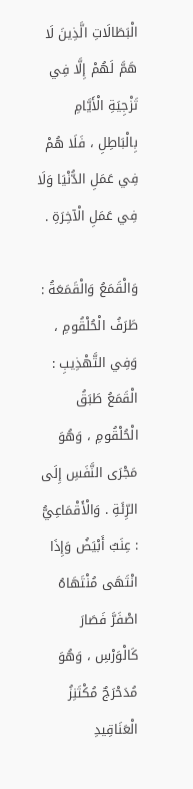الْبَطَالَاتِ الَّذِينَ لَا هَمَّ لَهُمْ إِلَّا فِي تَزْجِيَةِ الْأَيَّامِ بِالْبَاطِلِ ، فَلَا هُمْ فِي عَمَلِ الدُّنْيَا وَلَا فِي عَمَلِ الْآخِرَةِ .

وَالْقَمَعُ وَالْقَمَعَةُ : طَرَفُ الْحُلْقُومِ ، وَفِي التَّهْذِيبِ : الْقَمَعُ طَبَقُ الْحُلْقُومِ ، وَهُوَ مَجْرَى النَّفَسِ إِلَى الرِّئَةِ . وَالْأَقْمَاعِيُّ : عِنَبٌ أَبْيَضُ وَإِذَا انْتَهَى مُنْتَهَاهُ اصْفَرَّ فَصَارَ كَالْوَرْسِ ، وَهُوَ مُدَحْرَجٌ مُكْتَنِزُ الْعَنَاقِيدِ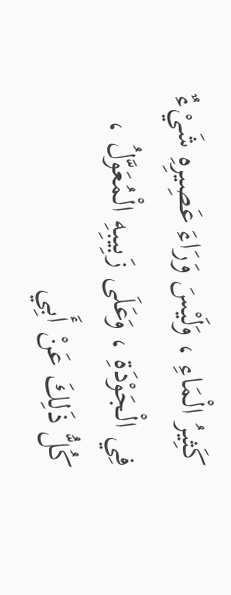كَثِيرُ الْمَاءِ ، وَلَيْسَ وَرَاءَ عَصِيرِهِ شَيْءٌ فِي الْجَوْدَةِ ، وَعَلَى زَبِيبِهِ الْمُعَوَّلُ ، كُلُّ ذَلِكَ عَنْ أَبِي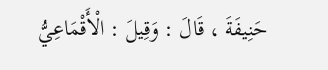حَنِيفَةَ ، قَالَ : وَقِيلَ : الْأَقْمَاعِيُّ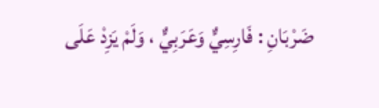ضَرْبَانِ : فَارِسِيٌّ وَعَرَبِيٌّ ، وَلَمْ يَزِدْ عَلَى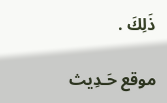ذَلِكَ .

موقع حَـدِيث